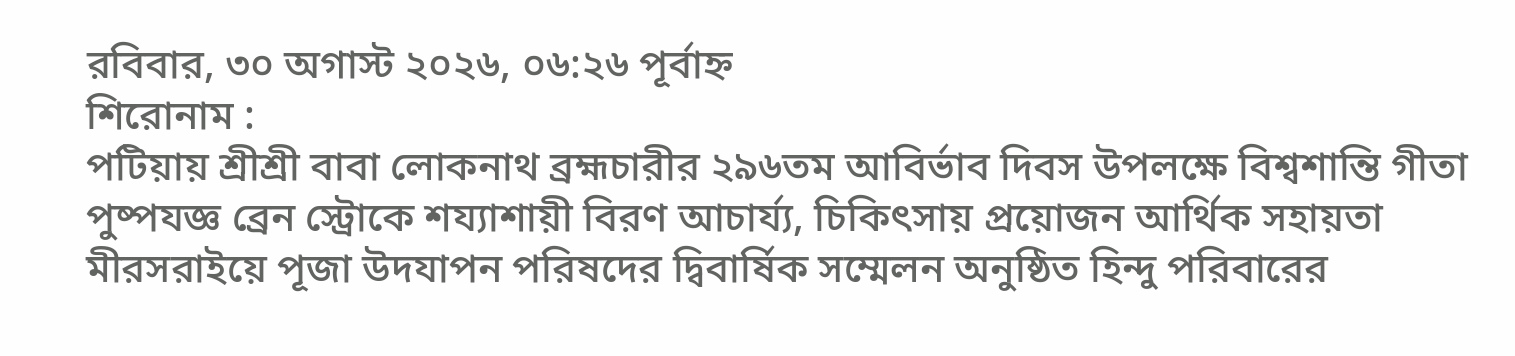রবিবার, ৩০ অগাস্ট ২০২৬, ০৬:২৬ পূর্বাহ্ন
শিরোনাম :
পটিয়ায় শ্রীশ্রী বাবা লোকনাথ ব্রহ্মচারীর ২৯৬তম আবির্ভাব দিবস উপলক্ষে বিশ্বশান্তি গীতা পুষ্পযজ্ঞ ব্রেন স্ট্রোকে শয্যাশায়ী বিরণ আচার্য্য, চিকিৎসায় প্রয়োজন আর্থিক সহায়তা মীরসরাইয়ে পূজা উদযাপন পরিষদের দ্বিবার্ষিক সম্মেলন অনুষ্ঠিত হিন্দু পরিবারের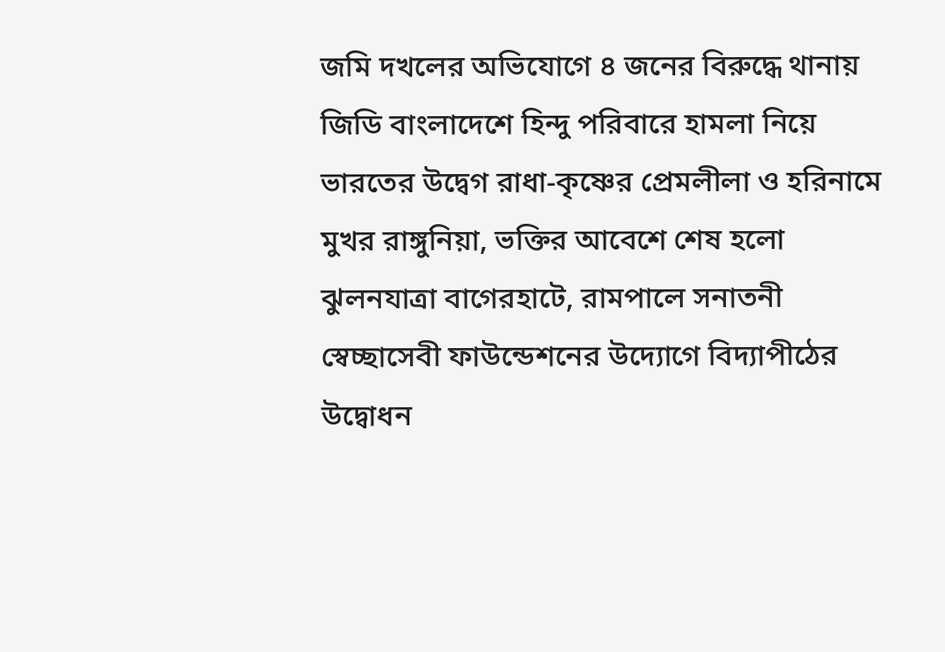জমি দখলের অভিযোগে ৪ জনের বিরুদ্ধে থানায় জিডি বাংলাদেশে হিন্দু পরিবারে হামলা নিয়ে ভারতের উদ্বেগ রাধা-কৃষ্ণের প্রেমলীলা ও হরিনামে মুখর রাঙ্গুনিয়া, ভক্তির আবেশে শেষ হলো ঝুলনযাত্রা বাগেরহাটে, রামপালে সনাতনী স্বেচ্ছাসেবী ফাউন্ডেশনের উদ্যোগে বিদ্যাপীঠের উদ্বোধন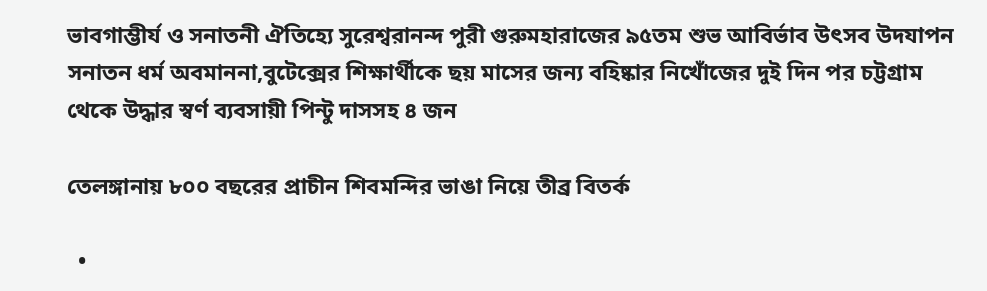ভাবগাম্ভীর্য ও সনাতনী ঐতিহ্যে সুরেশ্বরানন্দ পুরী গুরুমহারাজের ৯৫তম শুভ আবির্ভাব উৎসব উদযাপন সনাতন ধর্ম অবমাননা,বুটেক্সের শিক্ষার্থীকে ছয় মাসের জন্য বহিষ্কার নিখোঁজের দুই দিন পর চট্টগ্রাম থেকে উদ্ধার স্বর্ণ ব্যবসায়ী পিন্টু দাসসহ ৪ জন

তেলঙ্গানায় ৮০০ বছরের প্রাচীন শিবমন্দির ভাঙা নিয়ে তীব্র বিতর্ক

  •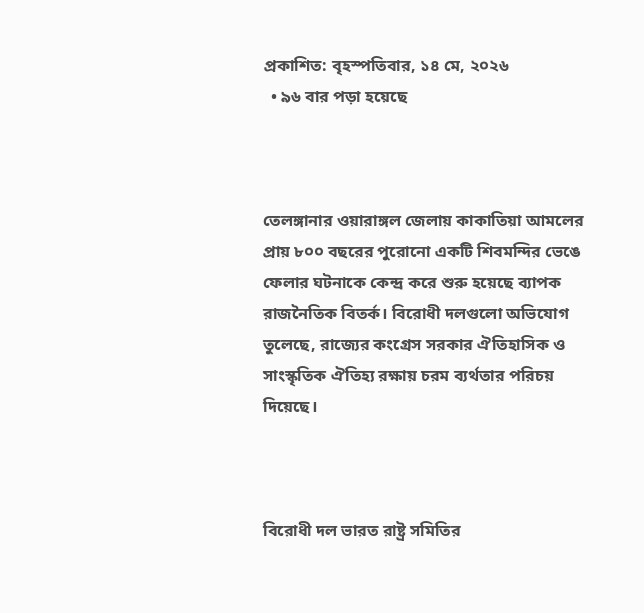প্রকাশিত: বৃহস্পতিবার, ১৪ মে, ২০২৬
  • ৯৬ বার পড়া হয়েছে



তেলঙ্গানার ওয়ারাঙ্গল জেলায় কাকাতিয়া আমলের প্রায় ৮০০ বছরের পুরোনো একটি শিবমন্দির ভেঙে ফেলার ঘটনাকে কেন্দ্র করে শুরু হয়েছে ব্যাপক রাজনৈতিক বিতর্ক। বিরোধী দলগুলো অভিযোগ তুলেছে, রাজ্যের কংগ্রেস সরকার ঐতিহাসিক ও সাংস্কৃতিক ঐতিহ্য রক্ষায় চরম ব্যর্থতার পরিচয় দিয়েছে।



বিরোধী দল ভারত রাষ্ট্র সমিতির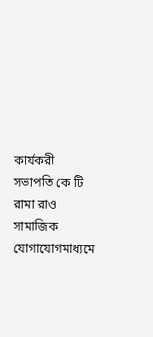কার্যকরী সভাপতি কে টি রামা রাও সামাজিক যোগাযোগমাধ্যমে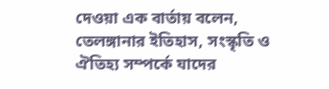দেওয়া এক বার্তায় বলেন, তেলঙ্গানার ইতিহাস, সংস্কৃতি ও ঐতিহ্য সম্পর্কে যাদের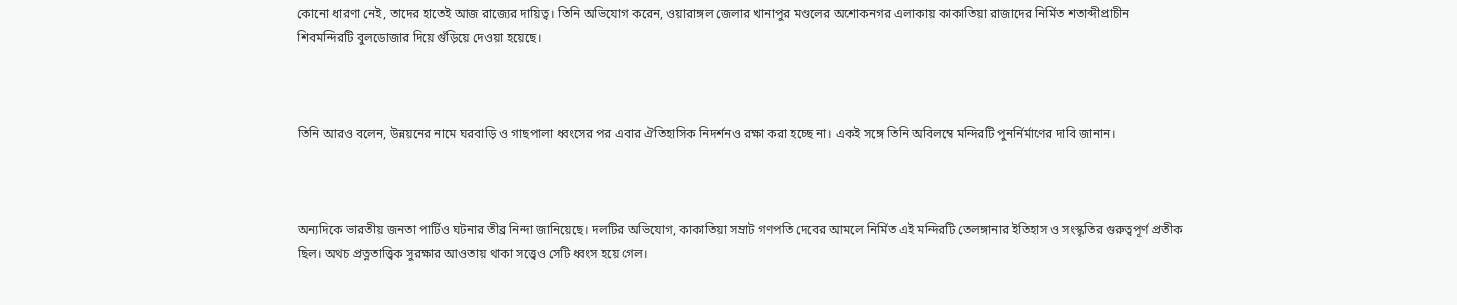কোনো ধারণা নেই, তাদের হাতেই আজ রাজ্যের দায়িত্ব। তিনি অভিযোগ করেন, ওয়ারাঙ্গল জেলার খানাপুর মণ্ডলের অশোকনগর এলাকায় কাকাতিয়া রাজাদের নির্মিত শতাব্দীপ্রাচীন শিবমন্দিরটি বুলডোজার দিয়ে গুঁড়িয়ে দেওয়া হয়েছে।



তিনি আরও বলেন, উন্নয়নের নামে ঘরবাড়ি ও গাছপালা ধ্বংসের পর এবার ঐতিহাসিক নিদর্শনও রক্ষা করা হচ্ছে না। একই সঙ্গে তিনি অবিলম্বে মন্দিরটি পুনর্নির্মাণের দাবি জানান।



অন্যদিকে ভারতীয় জনতা পার্টিও ঘটনার তীব্র নিন্দা জানিয়েছে। দলটির অভিযোগ, কাকাতিয়া সম্রাট গণপতি দেবের আমলে নির্মিত এই মন্দিরটি তেলঙ্গানার ইতিহাস ও সংস্কৃতির গুরুত্বপূর্ণ প্রতীক ছিল। অথচ প্রত্নতাত্ত্বিক সুরক্ষার আওতায় থাকা সত্ত্বেও সেটি ধ্বংস হয়ে গেল।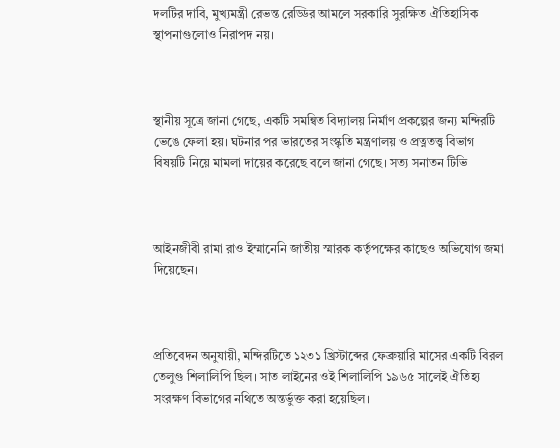দলটির দাবি, মুখ্যমন্ত্রী রেভন্ত রেড্ডির আমলে সরকারি সুরক্ষিত ঐতিহাসিক স্থাপনাগুলোও নিরাপদ নয়।



স্থানীয় সূত্রে জানা গেছে, একটি সমন্বিত বিদ্যালয় নির্মাণ প্রকল্পের জন্য মন্দিরটি ভেঙে ফেলা হয়। ঘটনার পর ভারতের সংস্কৃতি মন্ত্রণালয় ও প্রত্নতত্ত্ব বিভাগ বিষয়টি নিয়ে মামলা দায়ের করেছে বলে জানা গেছে। সত্য সনাতন টিভি



আইনজীবী রামা রাও ইম্মানেনি জাতীয় স্মারক কর্তৃপক্ষের কাছেও অভিযোগ জমা দিয়েছেন।



প্রতিবেদন অনুযায়ী, মন্দিরটিতে ১২৩১ খ্রিস্টাব্দের ফেব্রুয়ারি মাসের একটি বিরল তেলুগু শিলালিপি ছিল। সাত লাইনের ওই শিলালিপি ১৯৬৫ সালেই ঐতিহ্য সংরক্ষণ বিভাগের নথিতে অন্তর্ভুক্ত করা হয়েছিল।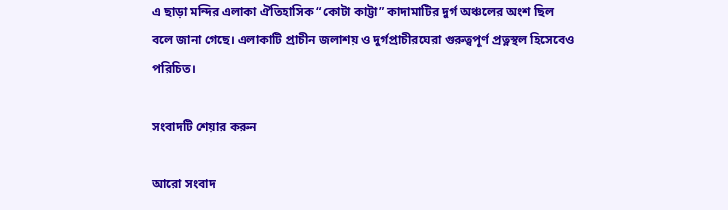এ ছাড়া মন্দির এলাকা ঐতিহাসিক “কোটা কাট্টা” কাদামাটির দুর্গ অঞ্চলের অংশ ছিল বলে জানা গেছে। এলাকাটি প্রাচীন জলাশয় ও দুর্গপ্রাচীরঘেরা গুরুত্বপূর্ণ প্রত্নস্থল হিসেবেও পরিচিত।

সংবাদটি শেয়ার করুন

আরো সংবাদ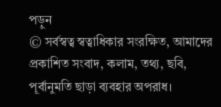পড়ুন
© সর্বস্বত্ব স্বত্বাধিকার সংরক্ষিত, আমাদের প্রকাশিত সংবাদ, কলাম, তথ্য, ছবি, পূর্বানুমতি ছাড়া ব্যবহার অপরাধ।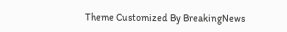Theme Customized By BreakingNews